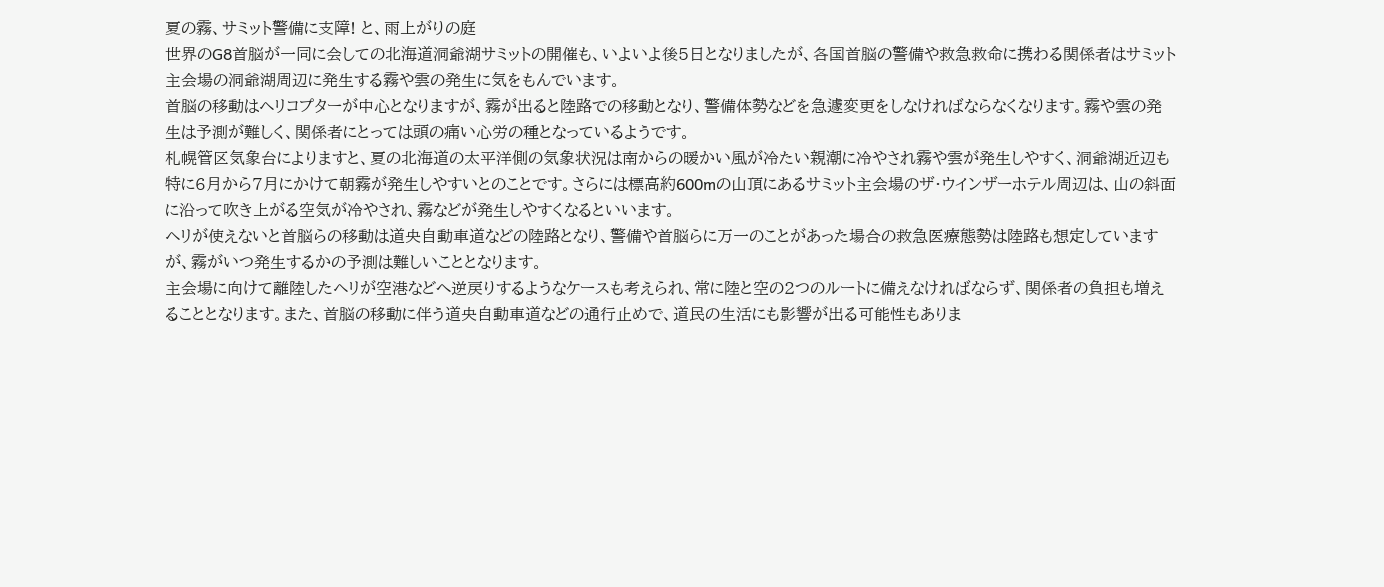夏の霧、サミット警備に支障! と、雨上がりの庭
世界のG8首脳が一同に会しての北海道洞爺湖サミットの開催も、いよいよ後5日となりましたが、各国首脳の警備や救急救命に携わる関係者はサミット主会場の洞爺湖周辺に発生する霧や雲の発生に気をもんでいます。
首脳の移動はヘリコプターが中心となりますが、霧が出ると陸路での移動となり、警備体勢などを急遽変更をしなければならなくなります。霧や雲の発生は予測が難しく、関係者にとっては頭の痛い心労の種となっているようです。
札幌管区気象台によりますと、夏の北海道の太平洋側の気象状況は南からの暖かい風が冷たい親潮に冷やされ霧や雲が発生しやすく、洞爺湖近辺も特に6月から7月にかけて朝霧が発生しやすいとのことです。さらには標高約600mの山頂にあるサミット主会場のザ・ウインザーホテル周辺は、山の斜面に沿って吹き上がる空気が冷やされ、霧などが発生しやすくなるといいます。
ヘリが使えないと首脳らの移動は道央自動車道などの陸路となり、警備や首脳らに万一のことがあった場合の救急医療態勢は陸路も想定していますが、霧がいつ発生するかの予測は難しいこととなります。
主会場に向けて離陸したヘリが空港などへ逆戻りするようなケースも考えられ、常に陸と空の2つのルートに備えなければならず、関係者の負担も増えることとなります。また、首脳の移動に伴う道央自動車道などの通行止めで、道民の生活にも影響が出る可能性もありま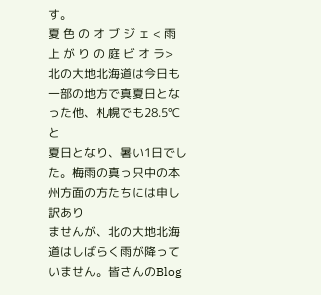す。
夏 色 の オ ブ ジ ェ < 雨 上 が り の 庭 ビ オ ラ>
北の大地北海道は今日も一部の地方で真夏日となった他、札幌でも28.5℃と
夏日となり、暑い1日でした。梅雨の真っ只中の本州方面の方たちには申し訳あり
ませんが、北の大地北海道はしばらく雨が降っていません。皆さんのBlog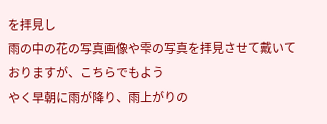を拝見し
雨の中の花の写真画像や雫の写真を拝見させて戴いておりますが、こちらでもよう
やく早朝に雨が降り、雨上がりの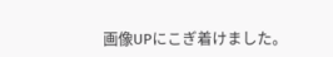画像UPにこぎ着けました。